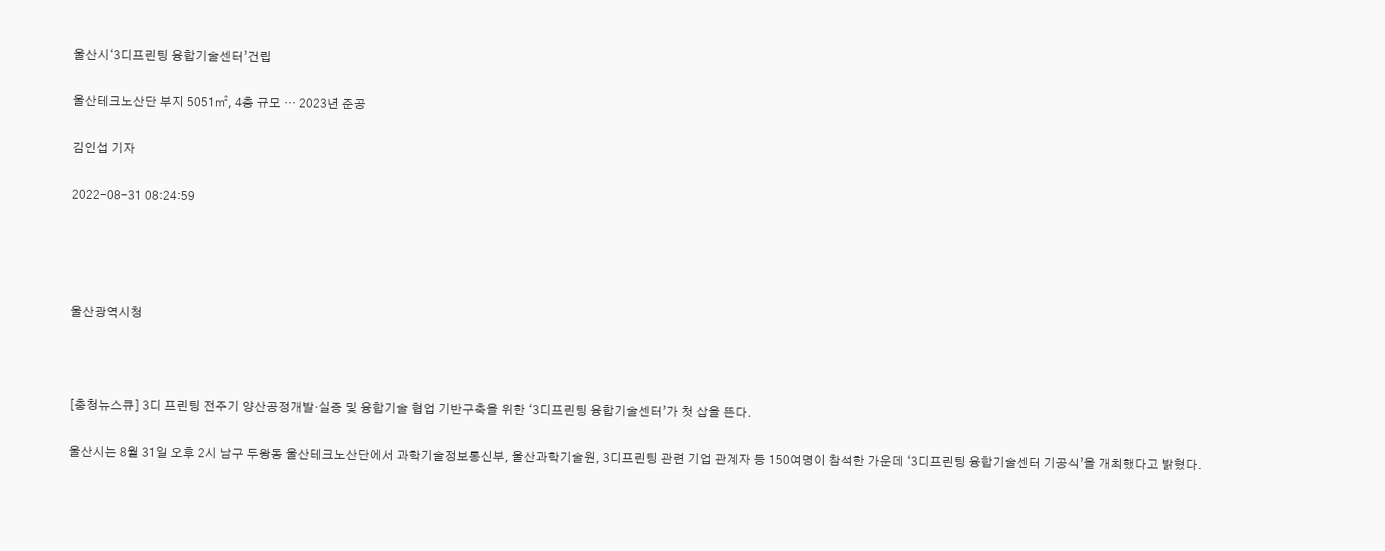울산시‘3디프린팅 융합기술센터’건립

울산테크노산단 부지 5051㎡, 4층 규모 … 2023년 준공

김인섭 기자

2022-08-31 08:24:59




울산광역시청



[충청뉴스큐] 3디 프린팅 전주기 양산공정개발·실증 및 융합기술 협업 기반구축을 위한 ‘3디프린팅 융합기술센터’가 첫 삽을 뜬다.

울산시는 8월 31일 오후 2시 남구 두왕동 울산테크노산단에서 과학기술정보통신부, 울산과학기술원, 3디프린팅 관련 기업 관계자 등 150여명이 참석한 가운데 ‘3디프린팅 융합기술센터 기공식’을 개최했다고 밝혔다.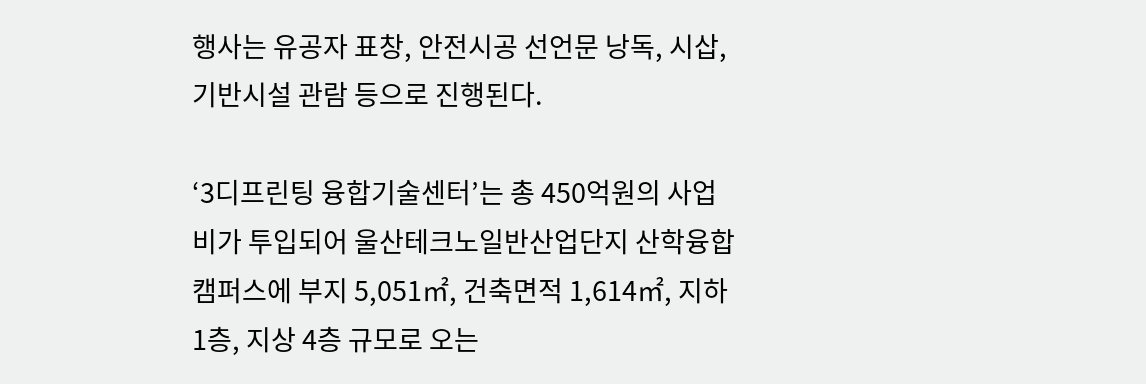행사는 유공자 표창, 안전시공 선언문 낭독, 시삽, 기반시설 관람 등으로 진행된다.

‘3디프린팅 융합기술센터’는 총 450억원의 사업비가 투입되어 울산테크노일반산업단지 산학융합캠퍼스에 부지 5,051㎡, 건축면적 1,614㎡, 지하 1층, 지상 4층 규모로 오는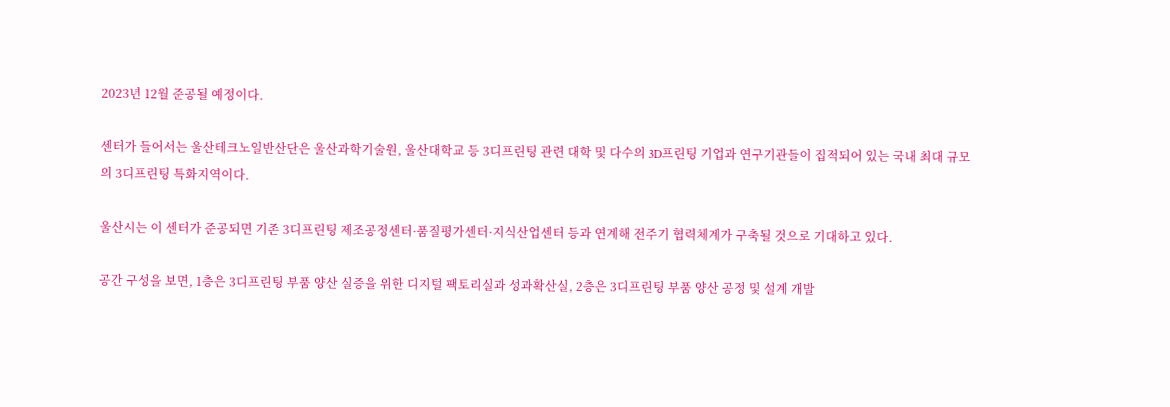2023년 12월 준공될 예정이다.

센터가 들어서는 울산테크노일반산단은 울산과학기술원, 울산대학교 등 3디프린팅 관련 대학 및 다수의 3D프린팅 기업과 연구기관들이 집적되어 있는 국내 최대 규모의 3디프린팅 특화지역이다.

울산시는 이 센터가 준공되면 기존 3디프린팅 제조공정센터·품질평가센터·지식산업센터 등과 연계해 전주기 협력체계가 구축될 것으로 기대하고 있다.

공간 구성을 보면, 1층은 3디프린팅 부품 양산 실증을 위한 디지털 팩토리실과 성과확산실, 2층은 3디프린팅 부품 양산 공정 및 설계 개발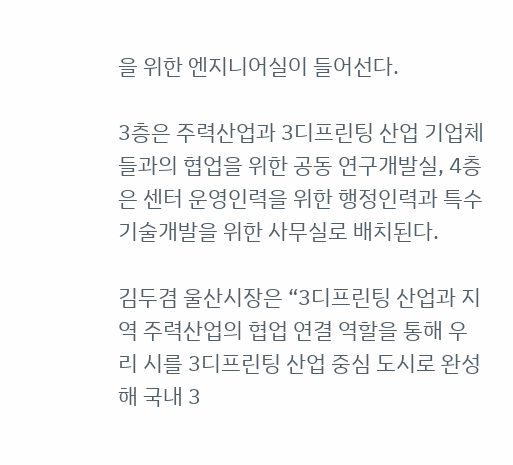을 위한 엔지니어실이 들어선다.

3층은 주력산업과 3디프린팅 산업 기업체들과의 협업을 위한 공동 연구개발실, 4층은 센터 운영인력을 위한 행정인력과 특수 기술개발을 위한 사무실로 배치된다.

김두겸 울산시장은 “3디프린팅 산업과 지역 주력산업의 협업 연결 역할을 통해 우리 시를 3디프린팅 산업 중심 도시로 완성해 국내 3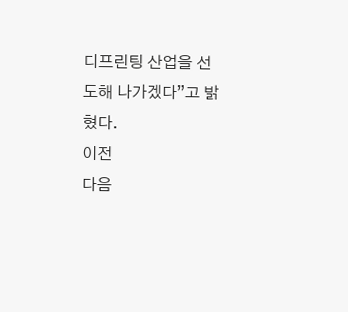디프린팅 산업을 선도해 나가겠다”고 밝혔다.
이전
다음